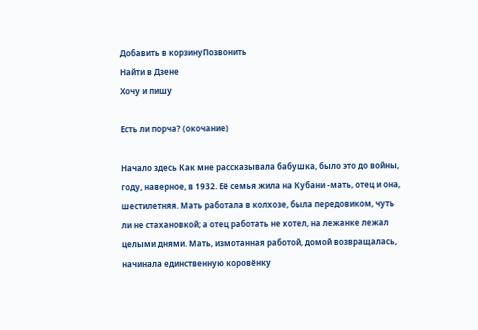Добавить в корзинуПозвонить
Найти в Дзене
Хочу и пишу

Есть ли порча? (окочание)

Начало здесь Как мне рассказывала бабушка, было это до войны, году, наверное, в 1932. Её семья жила на Кубани -мать, отец и она, шестилетняя. Мать работала в колхозе, была передовиком, чуть ли не стахановкой; а отец работать не хотел, на лежанке лежал целыми днями. Мать, измотанная работой, домой возвращалась, начинала единственную коровёнку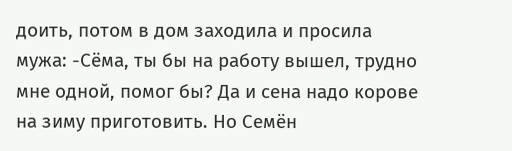доить, потом в дом заходила и просила мужа: -Сёма, ты бы на работу вышел, трудно мне одной, помог бы? Да и сена надо корове на зиму приготовить. Но Семён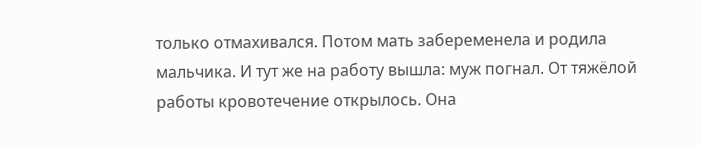только отмахивался. Потом мать забеременела и родила мальчика. И тут же на работу вышла: муж погнал. От тяжёлой работы кровотечение открылось. Она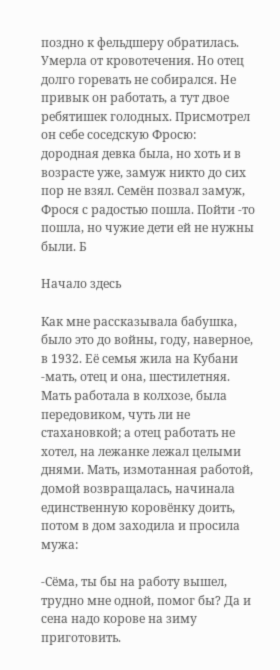поздно к фельдшеру обратилась. Умерла от кровотечения. Но отец долго горевать не собирался. Не привык он работать, а тут двое ребятишек голодных. Присмотрел он себе соседскую Фросю: дородная девка была, но хоть и в возрасте уже, замуж никто до сих пор не взял. Семён позвал замуж, Фрося с радостью пошла. Пойти -то пошла, но чужие дети ей не нужны были. Б

Начало здесь

Как мне рассказывала бабушка, было это до войны, году, наверное, в 1932. Её семья жила на Кубани -мать, отец и она, шестилетняя. Мать работала в колхозе, была передовиком, чуть ли не стахановкой; а отец работать не хотел, на лежанке лежал целыми днями. Мать, измотанная работой, домой возвращалась, начинала единственную коровёнку доить, потом в дом заходила и просила мужа:

-Сёма, ты бы на работу вышел, трудно мне одной, помог бы? Да и сена надо корове на зиму приготовить.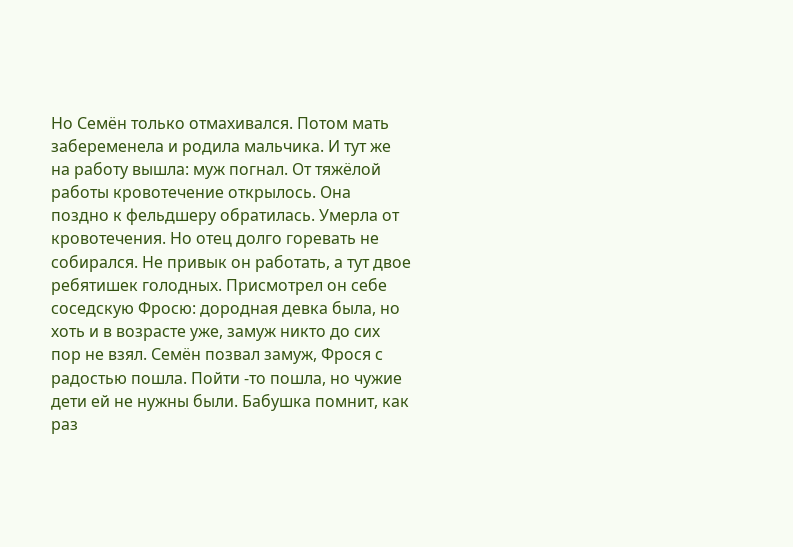Но Семён только отмахивался. Потом мать забеременела и родила мальчика. И тут же на работу вышла: муж погнал. От тяжёлой работы кровотечение открылось. Она поздно к фельдшеру обратилась. Умерла от кровотечения. Но отец долго горевать не собирался. Не привык он работать, а тут двое ребятишек голодных. Присмотрел он себе соседскую Фросю: дородная девка была, но хоть и в возрасте уже, замуж никто до сих пор не взял. Семён позвал замуж, Фрося с радостью пошла. Пойти -то пошла, но чужие дети ей не нужны были. Бабушка помнит, как раз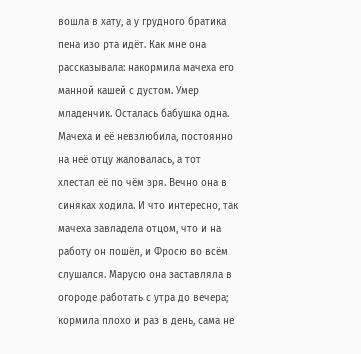вошла в хату, а у грудного братика пена изо рта идёт. Как мне она рассказывала: накормила мачеха его манной кашей с дустом. Умер младенчик. Осталась бабушка одна. Мачеха и её невзлюбила, постоянно на неё отцу жаловалась, а тот хлестал её по чём зря. Вечно она в синяках ходила. И что интересно, так мачеха завладела отцом, что и на работу он пошёл, и Фросю во всём слушался. Марусю она заставляла в огороде работать с утра до вечера; кормила плохо и раз в день, сама не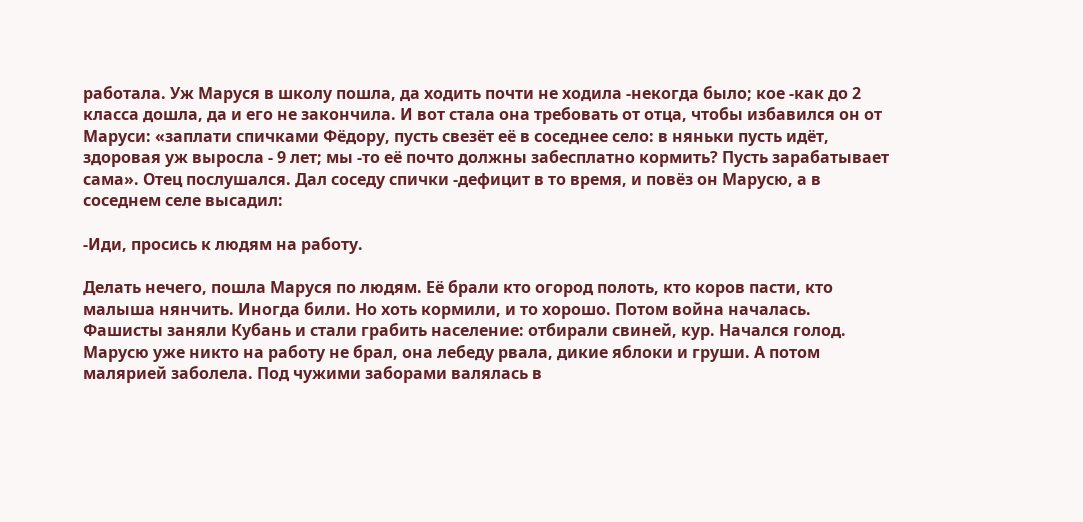работала. Уж Маруся в школу пошла, да ходить почти не ходила -некогда было; кое -как до 2 класса дошла, да и его не закончила. И вот стала она требовать от отца, чтобы избавился он от Маруси: «заплати спичками Фёдору, пусть свезёт её в соседнее село: в няньки пусть идёт, здоровая уж выросла - 9 лет; мы -то её почто должны забесплатно кормить? Пусть зарабатывает сама». Отец послушался. Дал соседу спички -дефицит в то время, и повёз он Марусю, а в соседнем селе высадил:

-Иди, просись к людям на работу.

Делать нечего, пошла Маруся по людям. Её брали кто огород полоть, кто коров пасти, кто малыша нянчить. Иногда били. Но хоть кормили, и то хорошо. Потом война началась. Фашисты заняли Кубань и стали грабить население: отбирали свиней, кур. Начался голод. Марусю уже никто на работу не брал, она лебеду рвала, дикие яблоки и груши. А потом малярией заболела. Под чужими заборами валялась в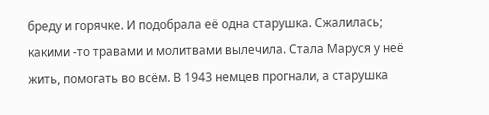бреду и горячке. И подобрала её одна старушка. Сжалилась; какими -то травами и молитвами вылечила. Стала Маруся у неё жить, помогать во всём. В 1943 немцев прогнали, а старушка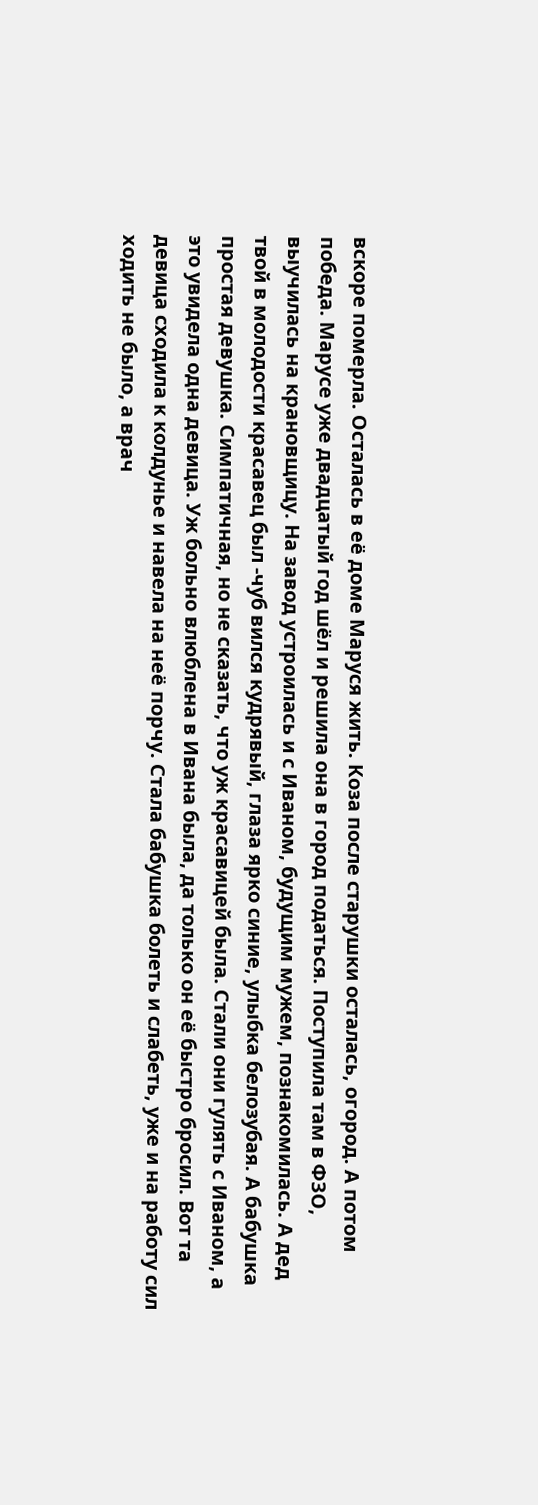вскоре померла. Осталась в её доме Маруся жить. Коза после старушки осталась, огород. А потом победа. Марусе уже двадцатый год шёл и решила она в город податься. Поступила там в ФЗО, выучилась на крановщицу. На завод устроилась и с Иваном, будущим мужем, познакомилась. А дед твой в молодости красавец был -чуб вился кудрявый, глаза ярко синие, улыбка белозубая. А бабушка простая девушка. Симпатичная, но не сказать, что уж красавицей была. Стали они гулять с Иваном, а это увидела одна девица. Уж больно влюблена в Ивана была, да только он её быстро бросил. Вот та девица сходила к колдунье и навела на неё порчу. Стала бабушка болеть и слабеть, уже и на работу сил ходить не было, а врач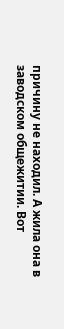причину не находил. А жила она в заводском общежитии. Вот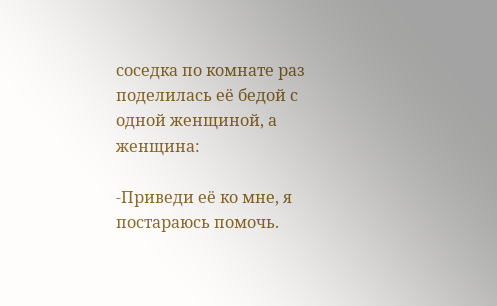соседка по комнате раз поделилась её бедой с одной женщиной, а женщина:

-Приведи её ко мне, я постараюсь помочь.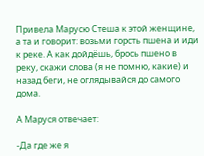Привела Марусю Стеша к этой женщине, а та и говорит: возьми горсть пшена и иди к реке. А как дойдёшь, брось пшено в реку, скажи слова (я не помню, какие) и назад беги, не оглядывайся до самого дома.

А Маруся отвечает:

-Да где же я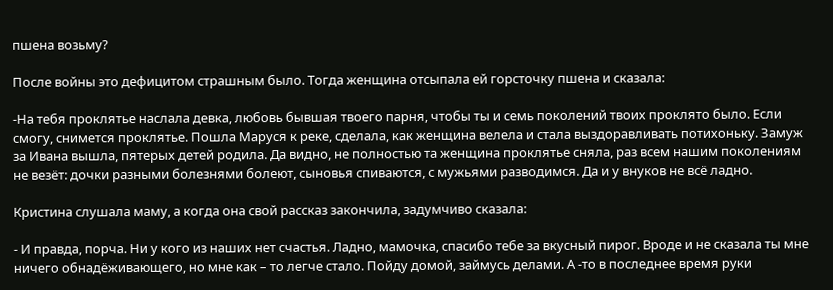пшена возьму?

После войны это дефицитом страшным было. Тогда женщина отсыпала ей горсточку пшена и сказала:

-На тебя проклятье наслала девка, любовь бывшая твоего парня, чтобы ты и семь поколений твоих проклято было. Если смогу, снимется проклятье. Пошла Маруся к реке, сделала, как женщина велела и стала выздоравливать потихоньку. Замуж за Ивана вышла, пятерых детей родила. Да видно, не полностью та женщина проклятье сняла, раз всем нашим поколениям не везёт: дочки разными болезнями болеют, сыновья спиваются, с мужьями разводимся. Да и у внуков не всё ладно.

Кристина слушала маму, а когда она свой рассказ закончила, задумчиво сказала:

- И правда, порча. Ни у кого из наших нет счастья. Ладно, мамочка, спасибо тебе за вкусный пирог. Вроде и не сказала ты мне ничего обнадёживающего, но мне как – то легче стало. Пойду домой, займусь делами. А -то в последнее время руки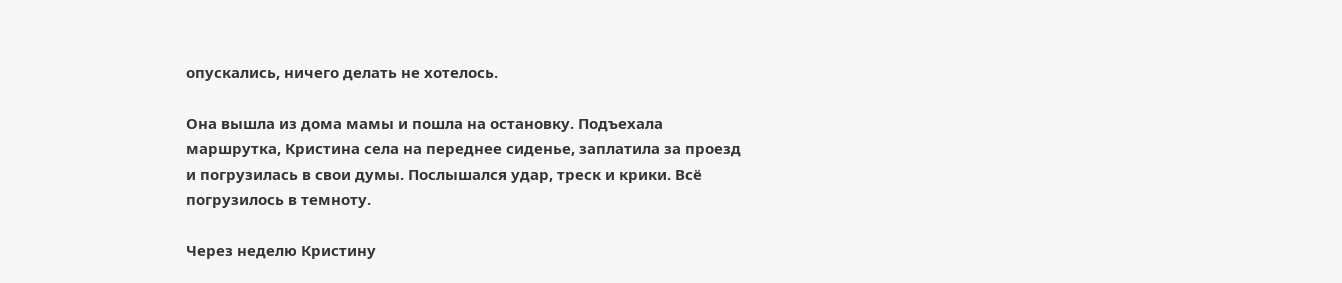опускались, ничего делать не хотелось.

Она вышла из дома мамы и пошла на остановку. Подъехала маршрутка, Кристина села на переднее сиденье, заплатила за проезд и погрузилась в свои думы. Послышался удар, треск и крики. Всё погрузилось в темноту.

Через неделю Кристину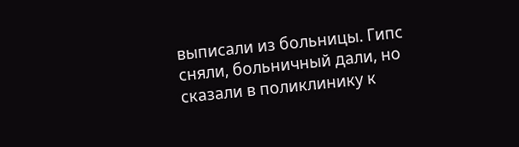выписали из больницы. Гипс сняли, больничный дали, но сказали в поликлинику к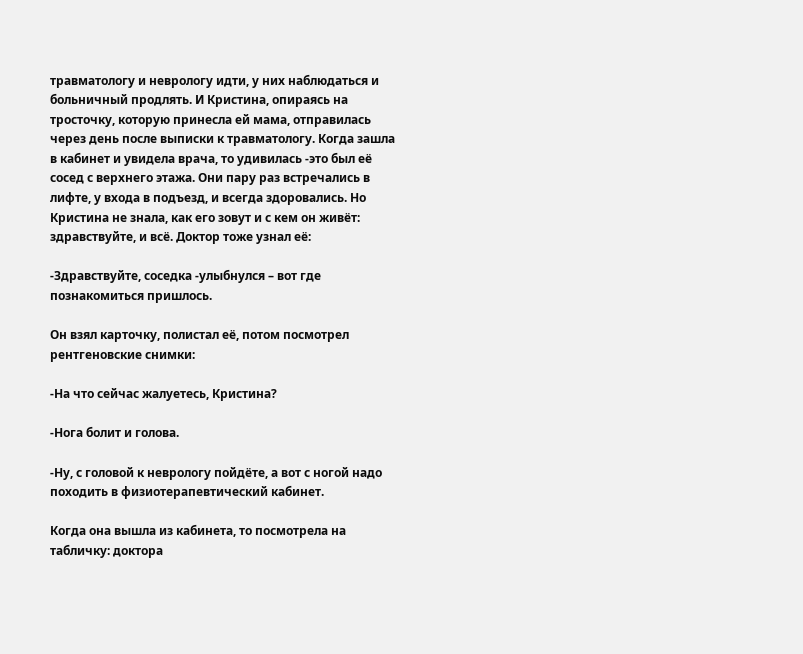травматологу и неврологу идти, у них наблюдаться и больничный продлять. И Кристина, опираясь на тросточку, которую принесла ей мама, отправилась через день после выписки к травматологу. Когда зашла в кабинет и увидела врача, то удивилась -это был её сосед с верхнего этажа. Они пару раз встречались в лифте, у входа в подъезд, и всегда здоровались. Но Кристина не знала, как его зовут и с кем он живёт: здравствуйте, и всё. Доктор тоже узнал её:

-Здравствуйте, соседка -улыбнулся – вот где познакомиться пришлось.

Он взял карточку, полистал её, потом посмотрел рентгеновские снимки:

-На что сейчас жалуетесь, Кристина?

-Нога болит и голова.

-Ну, с головой к неврологу пойдёте, а вот с ногой надо походить в физиотерапевтический кабинет.

Когда она вышла из кабинета, то посмотрела на табличку: доктора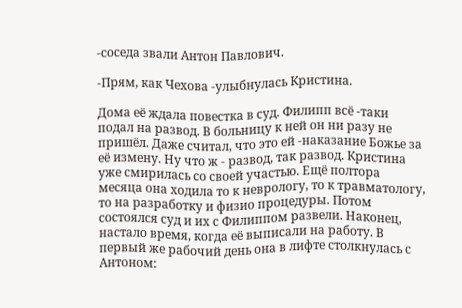-соседа звали Антон Павлович.

-Прям, как Чехова -улыбнулась Кристина.

Дома её ждала повестка в суд. Филипп всё -таки подал на развод. В больницу к ней он ни разу не пришёл. Даже считал, что это ей -наказание Божье за её измену. Ну что ж - развод, так развод. Кристина уже смирилась со своей участью. Ещё полтора месяца она ходила то к неврологу, то к травматологу, то на разработку и физио процедуры. Потом состоялся суд и их с Филиппом развели. Наконец, настало время, когда её выписали на работу. В первый же рабочий день она в лифте столкнулась с Антоном: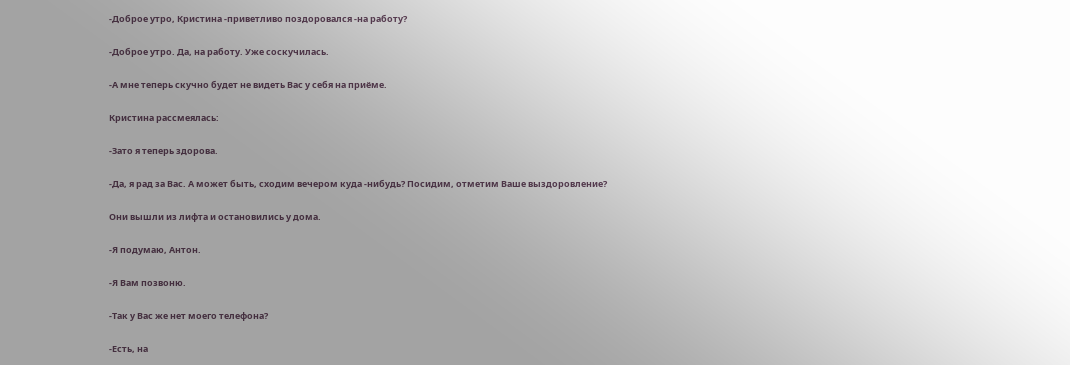-Доброе утро, Кристина -приветливо поздоровался -на работу?

-Доброе утро. Да, на работу. Уже соскучилась.

-А мне теперь скучно будет не видеть Вас у себя на приёме.

Кристина рассмеялась:

-Зато я теперь здорова.

-Да, я рад за Вас. А может быть, сходим вечером куда -нибудь? Посидим, отметим Ваше выздоровление?

Они вышли из лифта и остановились у дома.

-Я подумаю, Антон.

-Я Вам позвоню.

-Так у Вас же нет моего телефона?

-Есть, на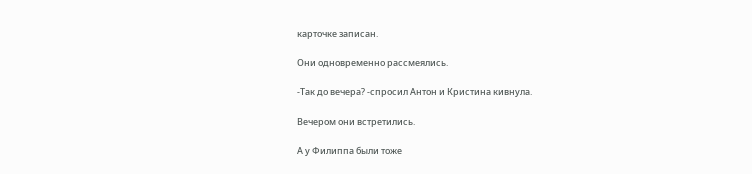карточке записан.

Они одновременно рассмеялись.

-Так до вечера? -спросил Антон и Кристина кивнула.

Вечером они встретились.

А у Филиппа были тоже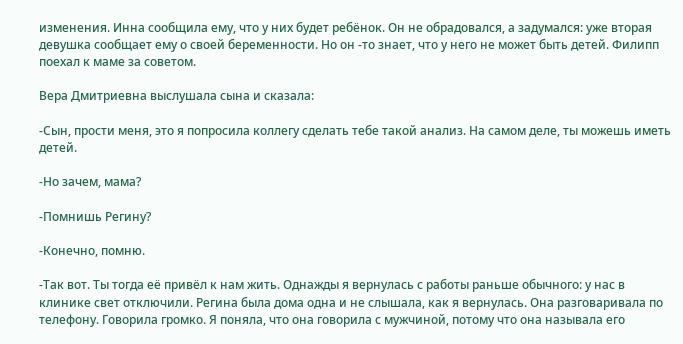изменения. Инна сообщила ему, что у них будет ребёнок. Он не обрадовался, а задумался: уже вторая девушка сообщает ему о своей беременности. Но он -то знает, что у него не может быть детей. Филипп поехал к маме за советом.

Вера Дмитриевна выслушала сына и сказала:

-Сын, прости меня, это я попросила коллегу сделать тебе такой анализ. На самом деле, ты можешь иметь детей.

-Но зачем, мама?

-Помнишь Регину?

-Конечно, помню.

-Так вот. Ты тогда её привёл к нам жить. Однажды я вернулась с работы раньше обычного: у нас в клинике свет отключили. Регина была дома одна и не слышала, как я вернулась. Она разговаривала по телефону. Говорила громко. Я поняла, что она говорила с мужчиной, потому что она называла его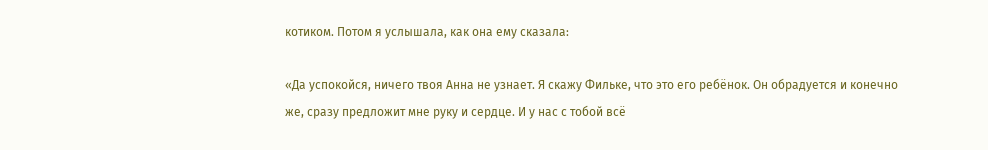котиком. Потом я услышала, как она ему сказала:

«Да успокойся, ничего твоя Анна не узнает. Я скажу Фильке, что это его ребёнок. Он обрадуется и конечно же, сразу предложит мне руку и сердце. И у нас с тобой всё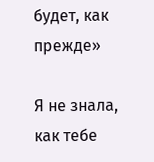будет, как прежде»

Я не знала, как тебе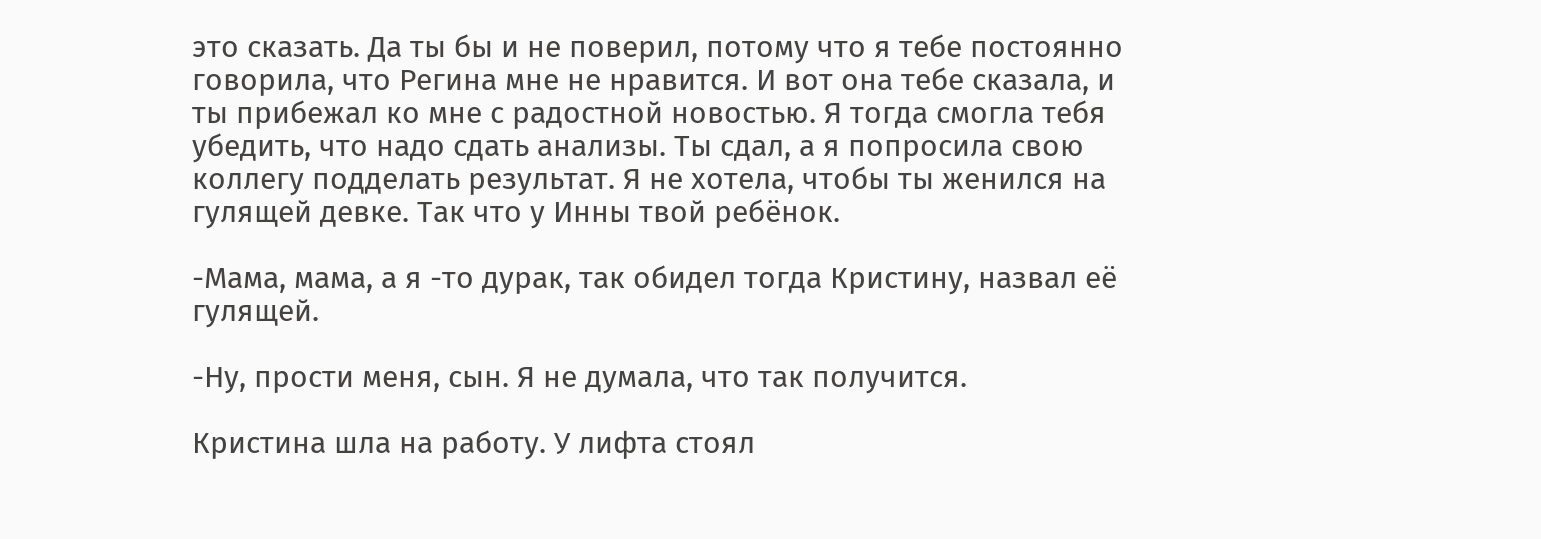это сказать. Да ты бы и не поверил, потому что я тебе постоянно говорила, что Регина мне не нравится. И вот она тебе сказала, и ты прибежал ко мне с радостной новостью. Я тогда смогла тебя убедить, что надо сдать анализы. Ты сдал, а я попросила свою коллегу подделать результат. Я не хотела, чтобы ты женился на гулящей девке. Так что у Инны твой ребёнок.

-Мама, мама, а я -то дурак, так обидел тогда Кристину, назвал её гулящей.

-Ну, прости меня, сын. Я не думала, что так получится.

Кристина шла на работу. У лифта стоял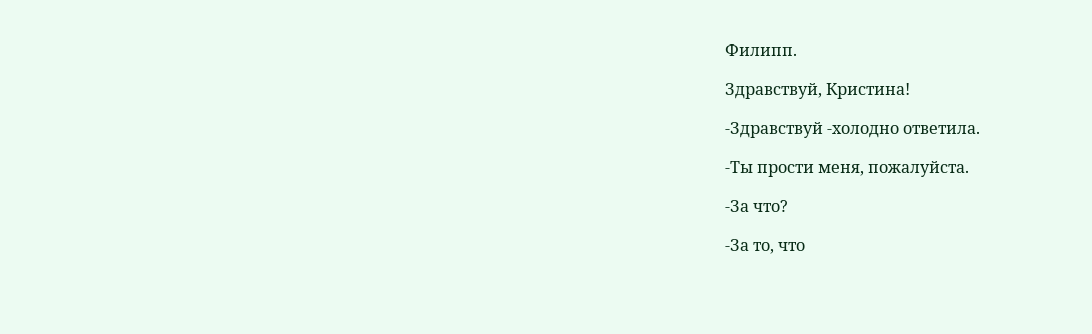Филипп.

Здравствуй, Кристина!

-Здравствуй -холодно ответила.

-Ты прости меня, пожалуйста.

-За что?

-За то, что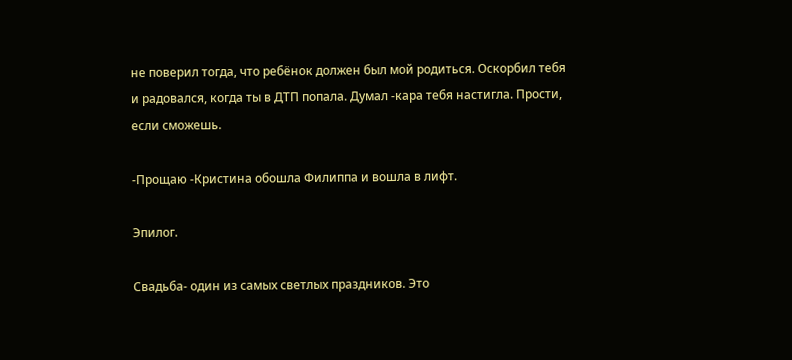не поверил тогда, что ребёнок должен был мой родиться. Оскорбил тебя и радовался, когда ты в ДТП попала. Думал -кара тебя настигла. Прости, если сможешь.

-Прощаю -Кристина обошла Филиппа и вошла в лифт.

Эпилог.

Свадьба- один из самых светлых праздников. Это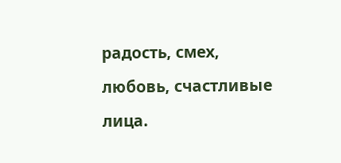радость, смех, любовь, счастливые лица.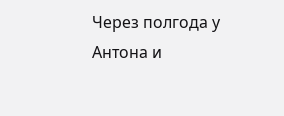Через полгода у Антона и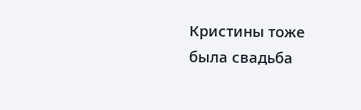Кристины тоже была свадьба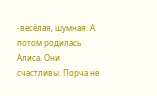-весёлая, шумная. А потом родилась Алиса. Они счастливы. Порча не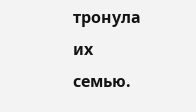тронула их семью.